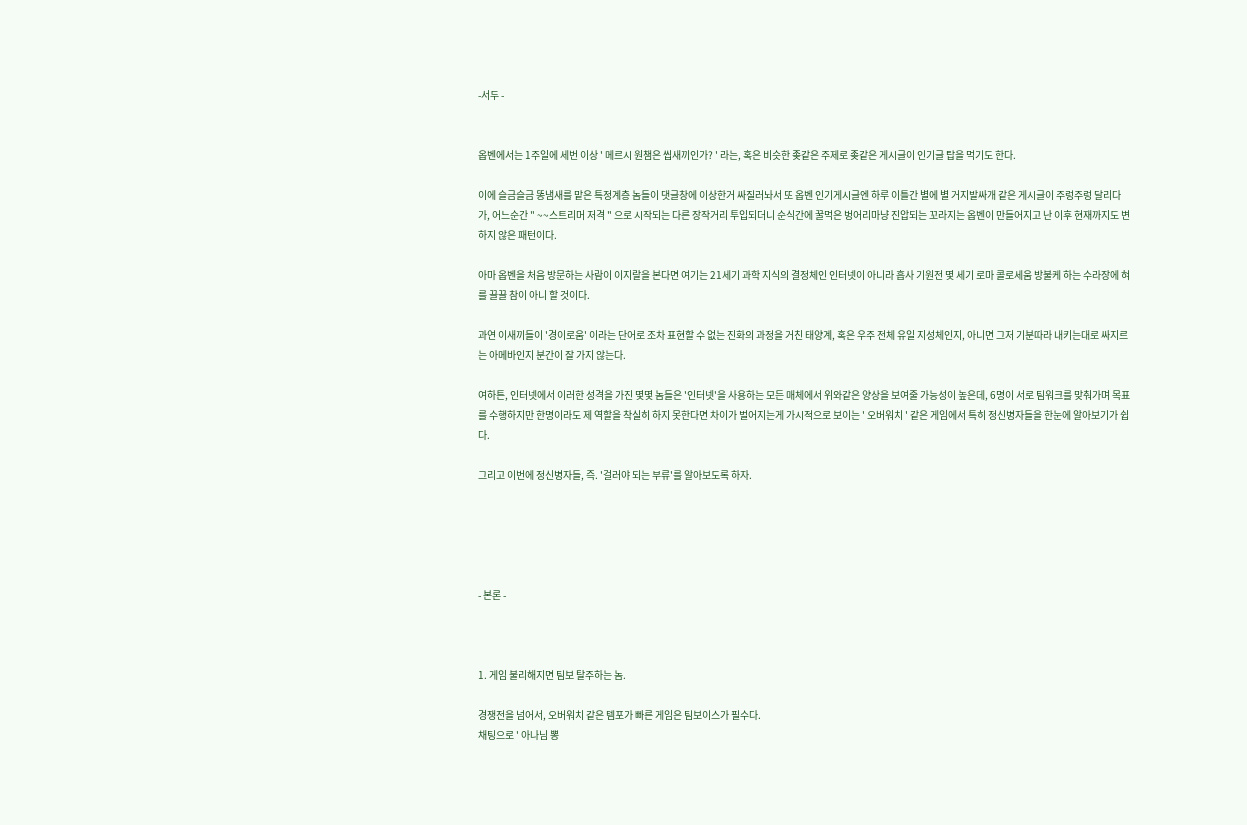-서두 -


옵벤에서는 1주일에 세번 이상 ' 메르시 원챔은 씹새끼인가? ' 라는, 혹은 비슷한 좆같은 주제로 좆같은 게시글이 인기글 탑을 먹기도 한다.

이에 슬금슬금 똥냄새를 맡은 특정계층 놈들이 댓글창에 이상한거 싸질러놔서 또 옵벤 인기게시글엔 하루 이틀간 별에 별 거지발싸개 같은 게시글이 주렁주렁 달리다가, 어느순간 " ~~스트리머 저격 " 으로 시작되는 다른 장작거리 투입되더니 순식간에 꿀먹은 벙어리마냥 진압되는 꼬라지는 옵벤이 만들어지고 난 이후 현재까지도 변하지 않은 패턴이다.

아마 옵벤을 처음 방문하는 사람이 이지랄을 본다면 여기는 21세기 과학 지식의 결정체인 인터넷이 아니라 흡사 기원전 몇 세기 로마 콜로세움 방불케 하는 수라장에 혀를 끌끌 참이 아니 할 것이다.

과연 이새끼들이 '경이로움' 이라는 단어로 조차 표현할 수 없는 진화의 과정을 거친 태양계, 혹은 우주 전체 유일 지성체인지, 아니면 그저 기분따라 내키는대로 싸지르는 아메바인지 분간이 잘 가지 않는다.

여하튼, 인터넷에서 이러한 성격을 가진 몇몇 놈들은 '인터넷'을 사용하는 모든 매체에서 위와같은 양상을 보여줄 가능성이 높은데, 6명이 서로 팀워크를 맞춰가며 목표를 수행하지만 한명이라도 제 역할을 착실히 하지 못한다면 차이가 벌어지는게 가시적으로 보이는 ' 오버워치 ' 같은 게임에서 특히 정신병자들을 한눈에 알아보기가 쉽다.

그리고 이번에 정신병자들, 즉. '걸러야 되는 부류'를 알아보도록 하자.





- 본론 -



1. 게임 불리해지면 팀보 탈주하는 놈.

경쟁전을 넘어서, 오버워치 같은 템포가 빠른 게임은 팀보이스가 필수다.
채팅으로 ' 아나님 뽕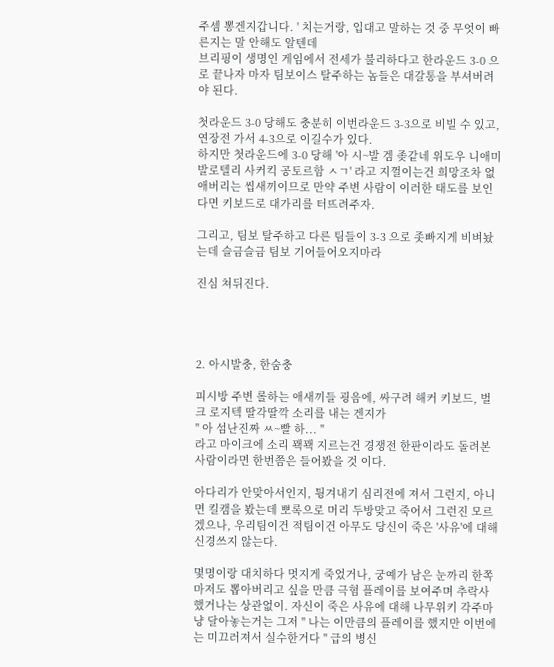주셈 뽕겐지갑니다. ' 치는거랑, 입대고 말하는 것 중 무엇이 빠른지는 말 안해도 알텐데
브리핑이 생명인 게임에서 전세가 불리하다고 한라운드 3-0 으로 끝나자 마자 팀보이스 탈주하는 놈들은 대갈통을 부셔버려야 된다.

첫라운드 3-0 당해도 충분히 이번라운드 3-3으로 비빌 수 있고, 연장전 가서 4-3으로 이길수가 있다.
하지만 첫라운드에 3-0 당해 '아 시~발 겜 좆같네 위도우 니애미 발로텔리 사커킥 공토르함 ㅅㄱ' 라고 지껄이는건 희망조차 없애버리는 씹새끼이므로 만약 주변 사람이 이러한 태도를 보인다면 키보드로 대가리를 터뜨려주자.

그리고, 팀보 탈주하고 다른 팀들이 3-3 으로 좃빠지게 비벼놨는데 슬금슬금 팀보 기어들어오지마라

진심 쳐뒤진다.




2. 아시발충, 한숨충

피시방 주변 롤하는 애새끼들 굉음에, 싸구려 해커 키보드, 벌크 로지텍 딸각딸깍 소리를 내는 겐지가
" 아 섬난진짜 ㅆ~빨 하... "
라고 마이크에 소리 꽥꽥 지르는건 경쟁전 한판이라도 돌려본 사람이라면 한번쯤은 들어봤을 것 이다.

아다리가 안맞아서인지, 튕겨내기 심리전에 져서 그런지, 아니면 킬캠을 봤는데 뽀록으로 머리 두방맞고 죽어서 그런진 모르겠으나, 우리팀이건 적팀이건 아무도 당신이 죽은 '사유'에 대해 신경쓰지 않는다.

몇명이랑 대치하다 멋지게 죽었거나, 궁예가 남은 눈까리 한쪽 마저도 뽑아버리고 싶을 만큼 극혐 플레이를 보여주며 추락사 했거나는 상관없이. 자신이 죽은 사유에 대해 나무위키 각주마냥 달아놓는거는 그저 " 나는 이만큼의 플레이를 했지만 이번에는 미끄러져서 실수한거다 " 급의 병신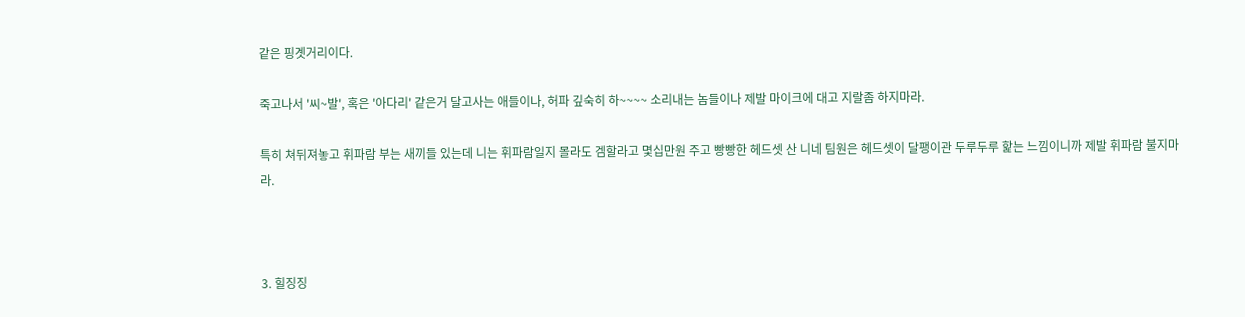같은 핑곗거리이다.

죽고나서 '씨~발', 혹은 '아다리' 같은거 달고사는 애들이나, 허파 깊숙히 하~~~~ 소리내는 놈들이나 제발 마이크에 대고 지랄좀 하지마라.

특히 쳐뒤져놓고 휘파람 부는 새끼들 있는데 니는 휘파람일지 몰라도 겜할라고 몇십만원 주고 빵빵한 헤드셋 산 니네 팀원은 헤드셋이 달팽이관 두루두루 핥는 느낌이니까 제발 휘파람 불지마라.



3. 힐징징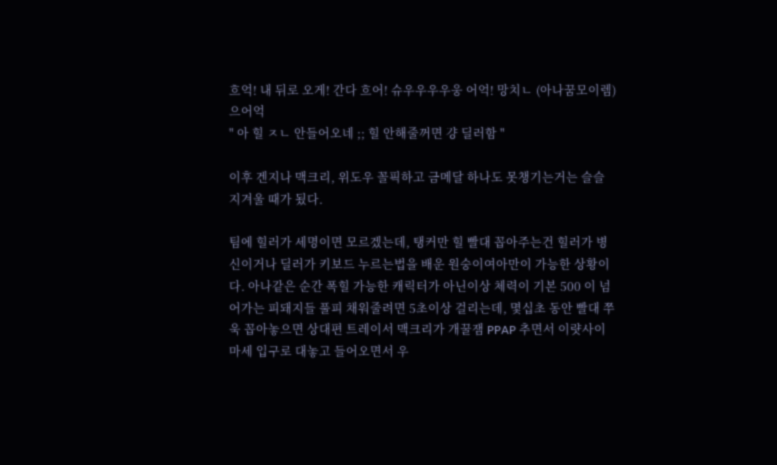흐억! 내 뒤로 오게! 간다 흐어! 슈우우우우웅 어억! 망치ㄴ (아나꿈모이렘) 으어억
" 아 힐 ㅈㄴ 안들어오네 ;; 힐 안해줄꺼면 걍 딜러함 "

이후 겐지나 맥크리, 위도우 꼴픽하고 금메달 하나도 못챙기는거는 슬슬 지겨울 때가 됬다.

팀에 힐러가 세명이면 모르겠는데, 탱커만 힐 빨대 꼽아주는건 힐러가 병신이거나 딜러가 키보드 누르는법을 배운 원숭이여아만이 가능한 상황이다. 아나같은 순간 폭힐 가능한 캐릭터가 아닌이상 체력이 기본 500 이 넘어가는 피돼지들 풀피 채워줄려면 5초이상 걸리는데, 몇십초 동안 빨대 쭈욱 꼽아놓으면 상대편 트레이서 맥크리가 개꿀잼 PPAP 추면서 이럇사이마세 입구로 대놓고 들어오면서 우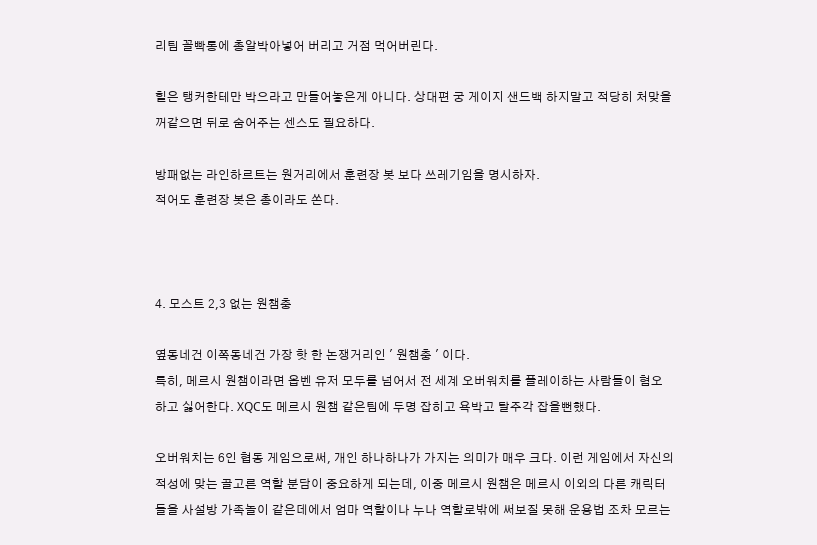리팀 꼴빡통에 총알박아넣어 버리고 거점 먹어버린다.

힐은 탱커한테만 박으라고 만들어놓은게 아니다. 상대편 궁 게이지 샌드백 하지말고 적당히 처맞을꺼같으면 뒤로 숨어주는 센스도 필요하다.

방패없는 라인하르트는 원거리에서 훈련장 봇 보다 쓰레기임을 명시하자.
적어도 훈련장 봇은 총이라도 쏜다.



4. 모스트 2,3 없는 원챔충

옆동네건 이쪽동네건 가장 핫 한 논쟁거리인 ' 원챔충 ' 이다.
특히, 메르시 원챔이라면 옵벤 유저 모두를 넘어서 전 세계 오버워치를 플레이하는 사람들이 혐오하고 싫어한다. XQC도 메르시 원챔 같은팀에 두명 잡히고 욕박고 탈주각 잡을뻔했다.

오버워치는 6인 협동 게임으로써, 개인 하나하나가 가지는 의미가 매우 크다. 이런 게임에서 자신의 적성에 맞는 골고른 역할 분담이 중요하게 되는데, 이중 메르시 원챔은 메르시 이외의 다른 캐릭터들을 사설방 가족놀이 같은데에서 엄마 역할이나 누나 역할로밖에 써보질 못해 운용법 조차 모르는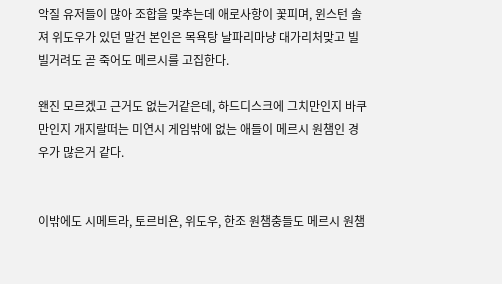악질 유저들이 많아 조합을 맞추는데 애로사항이 꽃피며, 윈스턴 솔져 위도우가 있던 말건 본인은 목욕탕 날파리마냥 대가리처맞고 빌빌거려도 곧 죽어도 메르시를 고집한다.

왠진 모르겠고 근거도 없는거같은데, 하드디스크에 그치만인지 바쿠만인지 개지랄떠는 미연시 게임밖에 없는 애들이 메르시 원챔인 경우가 많은거 같다.


이밖에도 시메트라, 토르비욘, 위도우, 한조 원챔충들도 메르시 원챔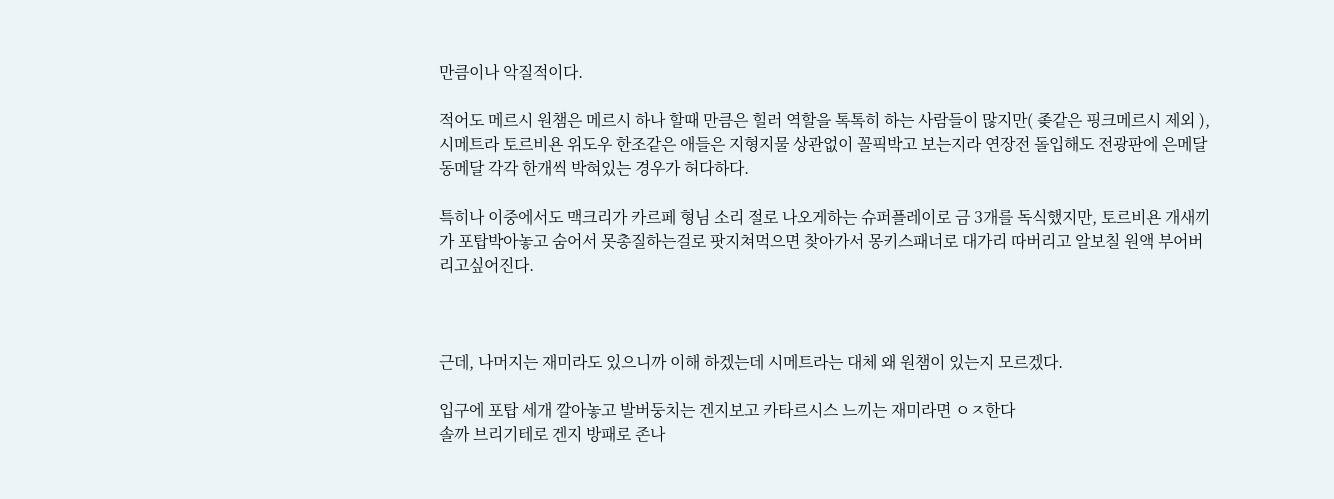만큼이나 악질적이다.

적어도 메르시 원챔은 메르시 하나 할때 만큼은 힐러 역할을 톡톡히 하는 사람들이 많지만( 좆같은 핑크메르시 제외 ), 시메트라 토르비욘 위도우 한조같은 애들은 지형지물 상관없이 꼴픽박고 보는지라 연장전 돌입해도 전광판에 은메달 동메달 각각 한개씩 박혀있는 경우가 허다하다.

특히나 이중에서도 맥크리가 카르페 형님 소리 절로 나오게하는 슈퍼플레이로 금 3개를 독식했지만, 토르비욘 개새끼가 포탑박아놓고 숨어서 못총질하는걸로 팟지쳐먹으면 찾아가서 몽키스패너로 대가리 따버리고 알보칠 원액 부어버리고싶어진다.



근데, 나머지는 재미라도 있으니까 이해 하겠는데 시메트라는 대체 왜 원챔이 있는지 모르겠다.

입구에 포탑 세개 깔아놓고 발버둥치는 겐지보고 카타르시스 느끼는 재미라면 ㅇㅈ한다
솔까 브리기테로 겐지 방패로 존나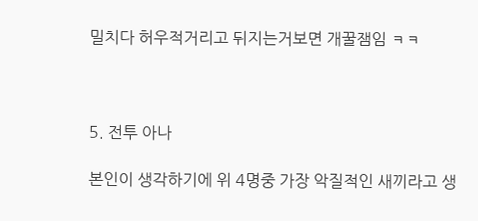밀치다 허우적거리고 뒤지는거보면 개꿀잼임 ㅋㅋ



5. 전투 아나

본인이 생각하기에 위 4명중 가장 악질적인 새끼라고 생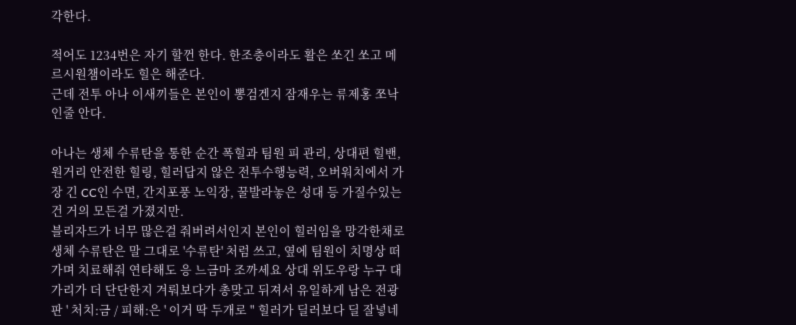각한다.

적어도 1234번은 자기 할껀 한다. 한조충이라도 활은 쏘긴 쏘고 메르시원챔이라도 힐은 해준다.
근데 전투 아나 이새끼들은 본인이 뽕검겐지 잠재우는 류제홍 쪼낙인줄 안다.

아나는 생체 수류탄을 통한 순간 폭힐과 팀원 피 관리, 상대편 힐밴, 원거리 안전한 힐링, 힐러답지 않은 전투수행능력, 오버워치에서 가장 긴 CC인 수면, 간지포풍 노익장, 꿀발라놓은 성대 등 가질수있는건 거의 모든걸 가졌지만.
블리자드가 너무 많은걸 줘버려서인지 본인이 힐러임을 망각한채로 생체 수류탄은 말 그대로 '수류탄' 처럼 쓰고, 옆에 팀원이 치명상 떠가며 치료해줘 연타해도 응 느금마 조까세요 상대 위도우랑 누구 대가리가 더 단단한지 겨뤄보다가 총맞고 뒤져서 유일하게 남은 전광판 ' 처치:금 / 피해:은 ' 이거 딱 두개로 " 힐러가 딜러보다 딜 잘넣네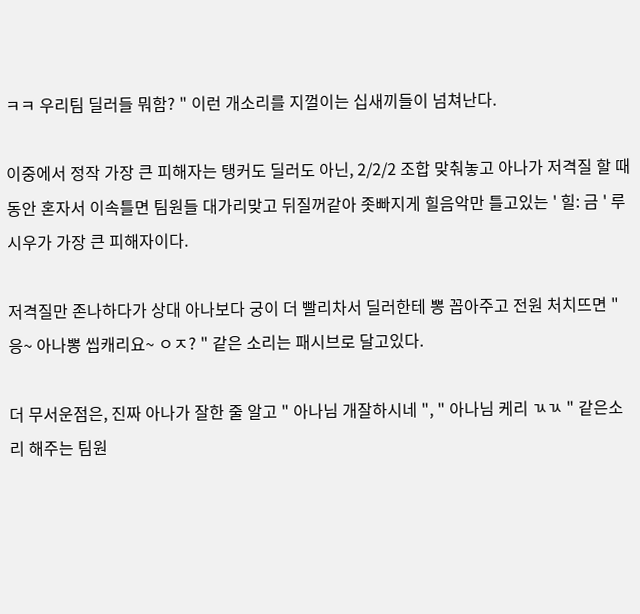ㅋㅋ 우리팀 딜러들 뭐함? " 이런 개소리를 지껄이는 십새끼들이 넘쳐난다.

이중에서 정작 가장 큰 피해자는 탱커도 딜러도 아닌, 2/2/2 조합 맞춰놓고 아나가 저격질 할 때 동안 혼자서 이속틀면 팀원들 대가리맞고 뒤질꺼같아 좃빠지게 힐음악만 틀고있는 ' 힐: 금 ' 루시우가 가장 큰 피해자이다.

저격질만 존나하다가 상대 아나보다 궁이 더 빨리차서 딜러한테 뽕 꼽아주고 전원 처치뜨면 " 응~ 아나뽕 씹캐리요~ ㅇㅈ? " 같은 소리는 패시브로 달고있다.

더 무서운점은, 진짜 아나가 잘한 줄 알고 " 아나님 개잘하시네 ", " 아나님 케리 ㄳㄳ " 같은소리 해주는 팀원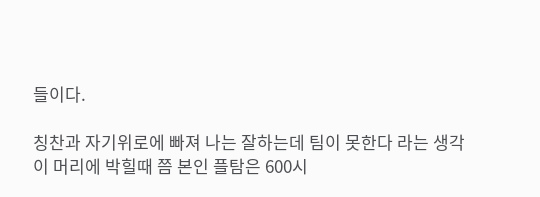들이다.

칭찬과 자기위로에 빠져 나는 잘하는데 팀이 못한다 라는 생각이 머리에 박힐때 쯤 본인 플탐은 600시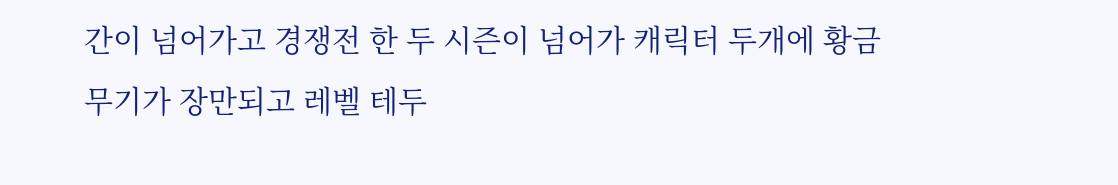간이 넘어가고 경쟁전 한 두 시즌이 넘어가 캐릭터 두개에 황금무기가 장만되고 레벨 테두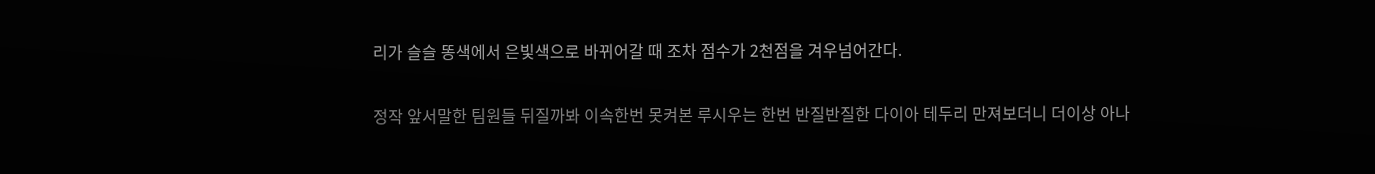리가 슬슬 똥색에서 은빛색으로 바뀌어갈 때 조차 점수가 2천점을 겨우넘어간다.

정작 앞서말한 팀원들 뒤질까봐 이속한번 못켜본 루시우는 한번 반질반질한 다이아 테두리 만져보더니 더이상 아나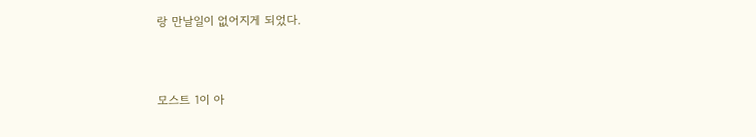랑 만날일이 없어지게 되었다.



모스트 1이 아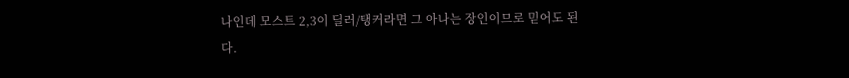나인데 모스트 2,3이 딜러/탱커라면 그 아나는 장인이므로 믿어도 된다.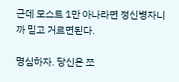근데 모스트 1만 아나라면 정신병자니까 믿고 거르면된다.

명심하자. 당신은 쪼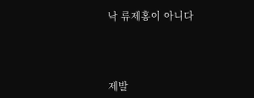낙 류제홍이 아니다




제발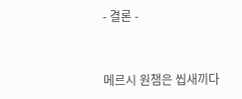- 결론 -



메르시 원챔은 씹새끼다